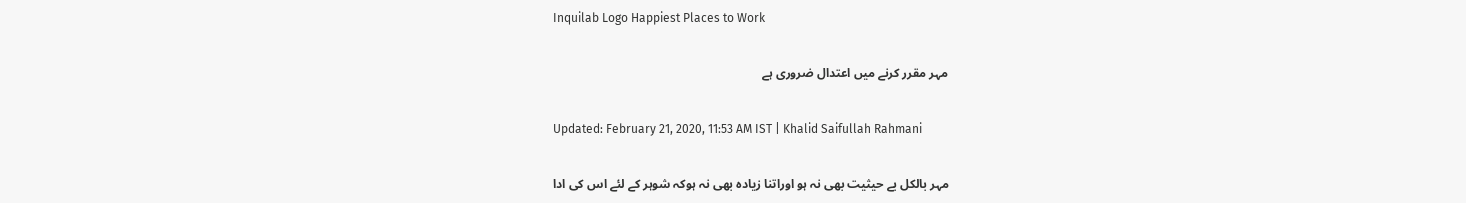Inquilab Logo Happiest Places to Work

مہر مقرر کرنے میں اعتدال ضروری ہے

Updated: February 21, 2020, 11:53 AM IST | Khalid Saifullah Rahmani

مہر بالکل بے حیثیت بھی نہ ہو اوراتنا زیادہ بھی نہ ہوکہ شوہر کے لئے اس کی ادا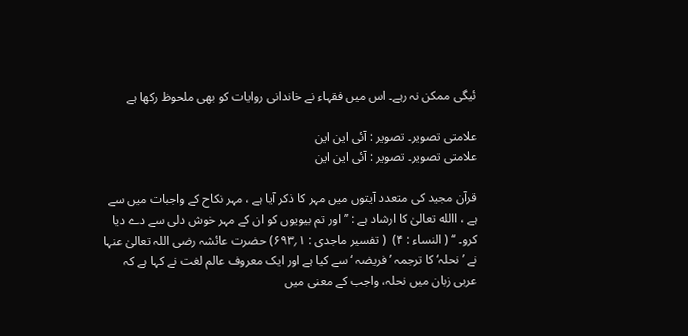ئیگی ممکن نہ رہے۔ اس میں فقہاء نے خاندانی روایات کو بھی ملحوظ رکھا ہے

علامتی تصویر۔ تصویر : آئی این این
علامتی تصویر۔ تصویر : آئی این این

قرآن مجید کی متعدد آیتوں میں مہر کا ذکر آیا ہے ، مہر نکاح کے واجبات میں سے ہے ، االله تعالیٰ کا ارشاد ہے : ’’ اور تم بیویوں کو ان کے مہر خوش دلی سے دے دیا کرو۔ ‘‘ ( النساء : ۴)  ( تفسیر ماجدی : ۱؍۶۹۳) حضرت عائشہ رضی اللہ تعالیٰ عنہا نے ’نحلہ‘ کا ترجمہ ’ فریضہ ‘ سے کیا ہے اور ایک معروف عالم لغت نے کہا ہے کہ عربی زبان میں نحلہ، واجب کے معنی میں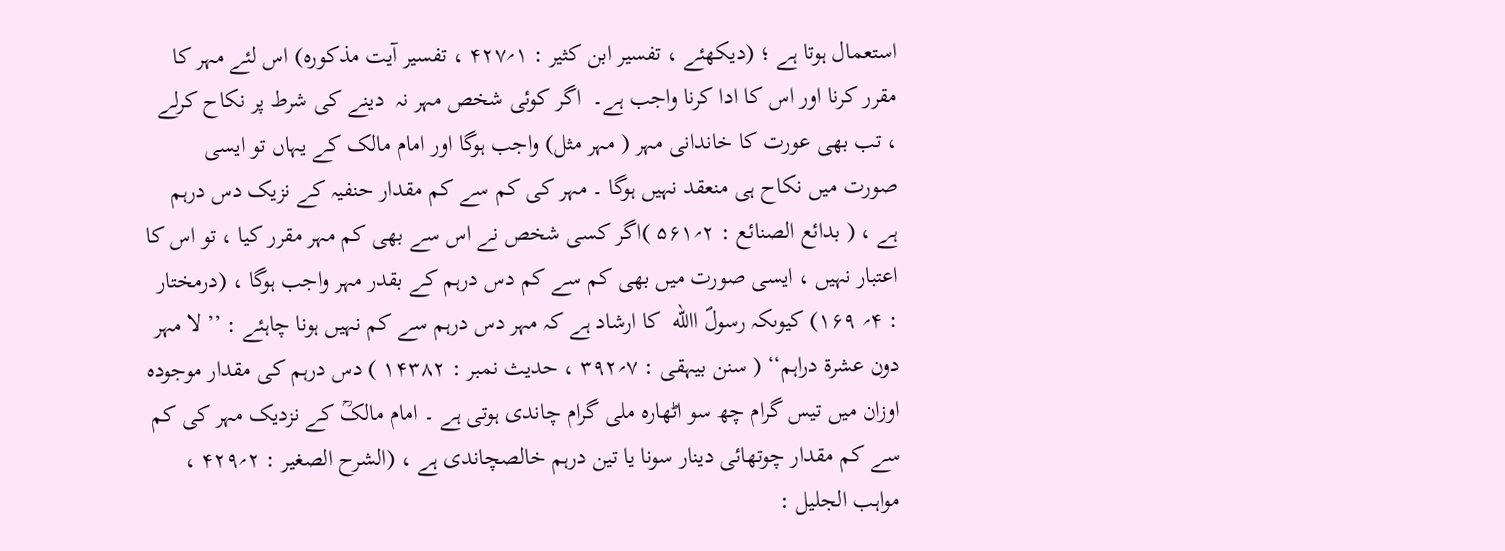استعمال ہوتا ہے ؛ (دیکھئے ، تفسیر ابن کثیر : ۱؍۴۲۷ ، تفسیر آیت مذکورہ) اس لئے مہر کا مقرر کرنا اور اس کا ادا کرنا واجب ہے۔  اگر کوئی شخص مہر نہ  دینے کی شرط پر نکاح کرلے ، تب بھی عورت کا خاندانی مہر ( مہر مثل) واجب ہوگا اور امام مالک کے یہاں تو ایسی صورت میں نکاح ہی منعقد نہیں ہوگا ۔ مہر کی کم سے کم مقدار حنفیہ کے نزیک دس درہم ہے ، ( بدائع الصنائع : ۲؍۵۶۱ )اگر کسی شخص نے اس سے بھی کم مہر مقرر کیا ، تو اس کا اعتبار نہیں ، ایسی صورت میں بھی کم سے کم دس درہم کے بقدر مہر واجب ہوگا ، (درمختار : ۴؍ ۱۶۹) کیوںکہ رسولؐ االله  کا ارشاد ہے کہ مہر دس درہم سے کم نہیں ہونا چاہئے : ’’ لا مہر دون عشرۃ دراہم‘‘ ( سنن بیہقی : ۷؍۳۹۲ ، حدیث نمبر : ۱۴۳۸۲ ) دس درہم کی مقدار موجودہ اوزان میں تیس گرام چھ سو اٹھارہ ملی گرام چاندی ہوتی ہے ۔ امام مالکؒ کے نزدیک مہر کی کم سے کم مقدار چوتھائی دینار سونا یا تین درہم خالصچاندی ہے ، (الشرح الصغیر : ۲؍۴۲۹ ، مواہب الجلیل :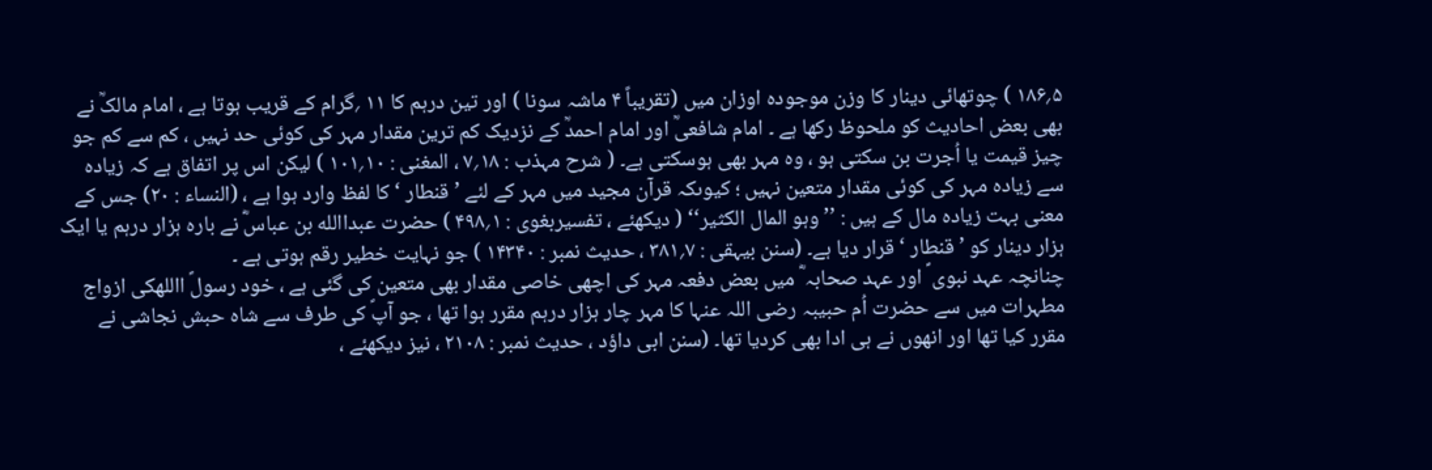۵؍۱۸۶ ) چوتھائی دینار کا وزن موجودہ اوزان میں (تقریباً ۴ ماشہ سونا ) اور تین درہم کا ۱۱ ؍گرام کے قریب ہوتا ہے ، امام مالکؒ نے بھی بعض احادیث کو ملحوظ رکھا ہے ۔ امام شافعیؒ اور امام احمدؒ کے نزدیک کم ترین مقدار مہر کی کوئی حد نہیں ، کم سے کم جو چیز قیمت یا اُجرت بن سکتی ہو ، وہ مہر بھی ہوسکتی ہے۔ ( شرح مہذب : ۱۸؍۷ ، المغنی : ۱۰؍۱۰۱ ) لیکن اس پر اتفاق ہے کہ زیادہ سے زیادہ مہر کی کوئی مقدار متعین نہیں ؛ کیوںکہ قرآن مجید میں مہر کے لئے ’ قنطار ‘ کا لفظ وارد ہوا ہے ، (النساء : ۲۰) جس کے معنی بہت زیادہ مال کے ہیں : ’’وہو المال الکثیر‘‘ ( دیکھئے ، تفسیربغوی : ۱؍۴۹۸ ) حضرت عبداالله بن عباسؓ نے بارہ ہزار درہم یا ایک ہزار دینار کو ’ قنطار ‘ قرار دیا ہے۔ (سنن بیہقی : ۷؍۳۸۱ ، حدیث نمبر : ۱۴۳۴۰ ) جو نہایت خطیر رقم ہوتی ہے ۔
چنانچہ عہد نبوی ؐ اور عہد صحابہ ؓ میں بعض دفعہ مہر کی اچھی خاصی مقدار بھی متعین کی گئی ہے ، خود رسولؐ االلهکی ازواج مطہرات میں سے حضرت اُم حبیبہ رضی اللہ عنہا کا مہر چار ہزار درہم مقرر ہوا تھا ، جو آپؐ کی طرف سے شاہ حبش نجاشی نے مقرر کیا تھا اور انھوں نے ہی ادا بھی کردیا تھا۔ (سنن ابی داؤد ، حدیث نمبر : ۲۱۰۸ ، نیز دیکھئے ،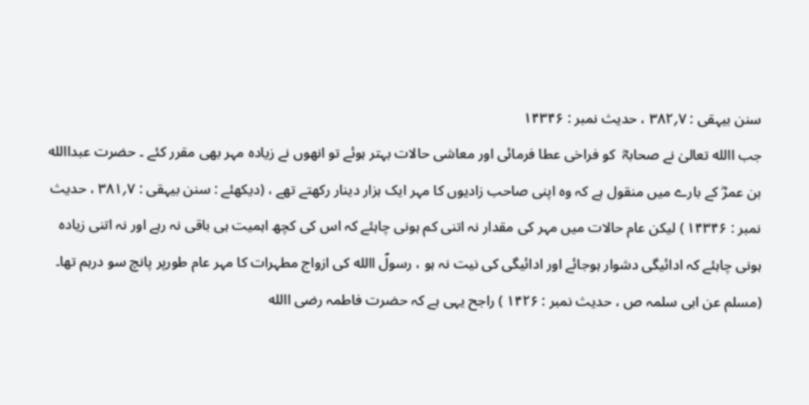سنن بیہقی : ۷؍۳۸۲ ، حدیث نمبر : ۱۴۳۴۶
جب االله تعالیٰ نے صحابہؓ  کو فراخی عطا فرمائی اور معاشی حالات بہتر ہوئے تو انھوں نے زیادہ مہر بھی مقرر کئے ۔ حضرت عبداالله بن عمرؓ کے بارے میں منقول ہے کہ وہ اپنی صاحب زادیوں کا مہر ایک ہزار دینار رکھتے تھے ، (دیکھئے : سنن بیہقی : ۷؍۳۸۱ ، حدیث نمبر : ۱۴۳۴۶ ) لیکن عام حالات میں مہر کی مقدار نہ اتنی کم ہونی چاہئے کہ اس کی کچھ اہمیت ہی باقی نہ رہے اور نہ اتنی زیادہ ہونی چاہئے کہ ادائیگی دشوار ہوجائے اور ادائیگی کی نیت نہ ہو ، رسولؐ االله کی ازواج مطہرات کا مہر عام طورپر پانچ سو درہم تھا۔ (مسلم عن ابی سلمہ ص ، حدیث نمبر : ۱۴۲۶ ) راجح یہی ہے کہ حضرت فاطمہ رضی االله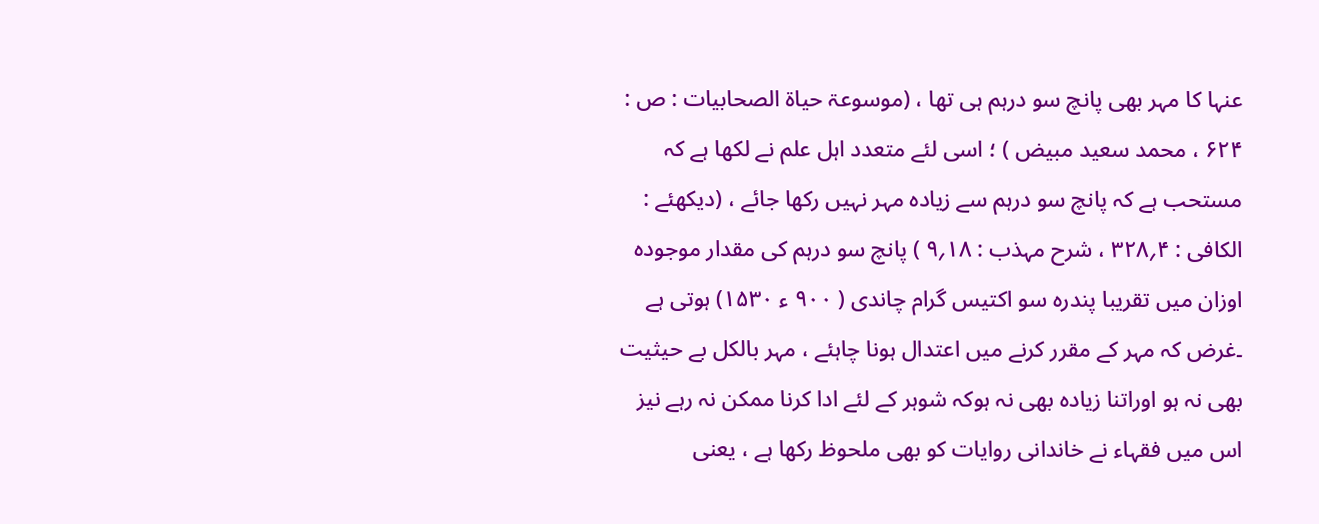عنہا کا مہر بھی پانچ سو درہم ہی تھا ، (موسوعۃ حیاۃ الصحابیات : ص : ۶۲۴ ، محمد سعید مبیض ) ؛ اسی لئے متعدد اہل علم نے لکھا ہے کہ مستحب ہے کہ پانچ سو درہم سے زیادہ مہر نہیں رکھا جائے ، (دیکھئے : الکافی : ۴؍۳۲۸ ، شرح مہذب : ۱۸؍۹ ) پانچ سو درہم کی مقدار موجودہ اوزان میں تقریبا پندرہ سو اکتیس گرام چاندی ( ۹۰۰ ء ۱۵۳۰) ہوتی ہے ۔غرض کہ مہر کے مقرر کرنے میں اعتدال ہونا چاہئے ، مہر بالکل بے حیثیت بھی نہ ہو اوراتنا زیادہ بھی نہ ہوکہ شوہر کے لئے ادا کرنا ممکن نہ رہے نیز اس میں فقہاء نے خاندانی روایات کو بھی ملحوظ رکھا ہے ، یعنی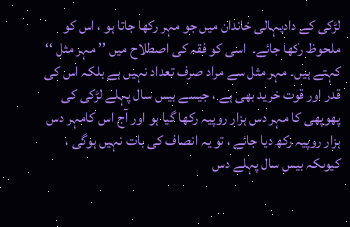لڑکی کے دادیہالی خاندان میں جو مہر رکھا جاتا ہو ، اس کو ملحوظ رکھا جائے۔  اسی کو فقہ کی اصطلاح میں ’’ مہر مثل ‘‘ کہتے ہیں۔ مہر مثل سے مراد صرف تعداد نہیں ہے بلکہ اس کی قدر اور قوت خرید بھی ہے ، جیسے بیس سال پہلے لڑکی کی پھوپھی کا مہر دس ہزار روپیہ رکھا گیا ہو اور آج اس کامہر دس ہزار روپیہ رکھ دیا جائے ، تو یہ انصاف کی بات نہیں ہوگی ، کیوںکہ بیس سال پہلے دس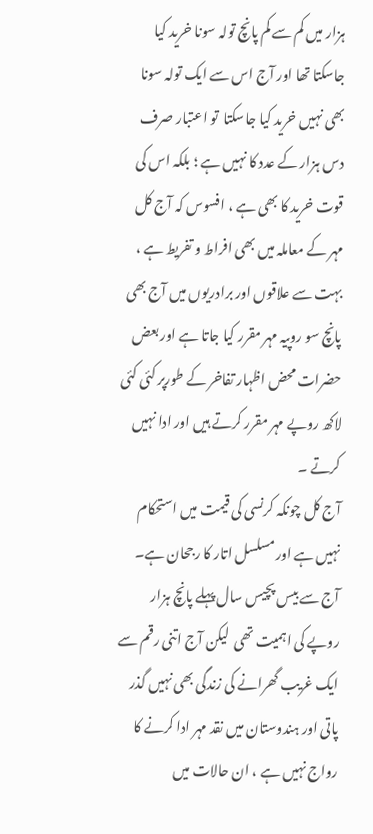ہزار میں کم سے کم پانچ تولہ سونا خرید کیا جاسکتا تھا اور آج اس سے ایک تولہ سونا بھی نہیں خرید کیا جاسکتا  تو اعتبار صرف دس ہزار کے عدد کا نہیں ہے ؛ بلکہ اس کی قوت خرید کا بھی ہے ، افسوس کہ آج کل مہر کے معاملہ میں بھی افراط و تفریط ہے ، بہت سے علاقوں اور برادریوں میں آج بھی پانچ سو روپیہ مہر مقرر کیا جاتا ہے اور بعض حضرات محض اظہار تفاخر کے طورپر کئی کئی لاکھ روپے مہر مقرر کرتے ہیں اور ادا نہیں کرتے ۔
آج کل چونکہ کرنسی کی قیمت میں استحکام نہیں ہے اورمسلسل اتار کا رجحان ہے۔ آج سے بیس پچیس سال پہلے پانچ ہزار روپے کی اہمیت تھی  لیکن آج اتنی رقم سے ایک غریب گھرانے کی زندگی بھی نہیں گذر پاتی اور ہندوستان میں نقد مہر ادا کرنے کا رواج نہیں ہے ، ان حالات میں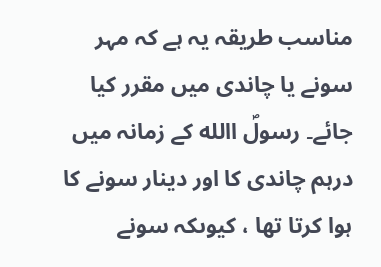مناسب طریقہ یہ ہے کہ مہر سونے یا چاندی میں مقرر کیا جائے۔ رسولؐ االله کے زمانہ میں درہم چاندی کا اور دینار سونے کا ہوا کرتا تھا ، کیوںکہ سونے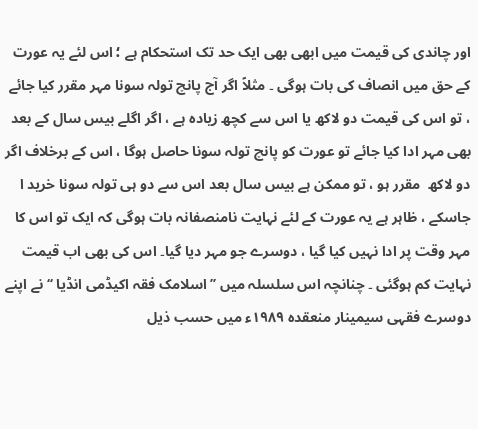اور چاندی کی قیمت میں ابھی بھی ایک حد تک استحکام ہے ؛ اس لئے یہ عورت کے حق میں انصاف کی بات ہوگی ۔ مثلاً اگر آج پانچ تولہ سونا مہر مقرر کیا جائے ، تو اس کی قیمت دو لاکھ یا اس سے کچھ زیادہ ہے ، اگر اگلے بیس سال کے بعد بھی مہر ادا کیا جائے تو عورت کو پانچ تولہ سونا حاصل ہوگا ، اس کے برخلاف اگر  دو لاکھ  مقرر ہو ، تو ممکن ہے بیس سال بعد اس سے دو ہی تولہ سونا خرید ا جاسکے ، ظاہر ہے یہ عورت کے لئے نہایت نامنصفانہ بات ہوگی کہ ایک تو اس کا مہر وقت پر ادا نہیں کیا گیا ، دوسرے جو مہر دیا گیا۔ اس کی بھی اب قیمت نہایت کم ہوگئی ۔ چنانچہ اس سلسلہ میں ’’اسلامک فقہ اکیڈمی انڈیا ‘‘ نے اپنے دوسرے فقہی سیمینار منعقدہ ۱۹۸۹ء میں حسب ذیل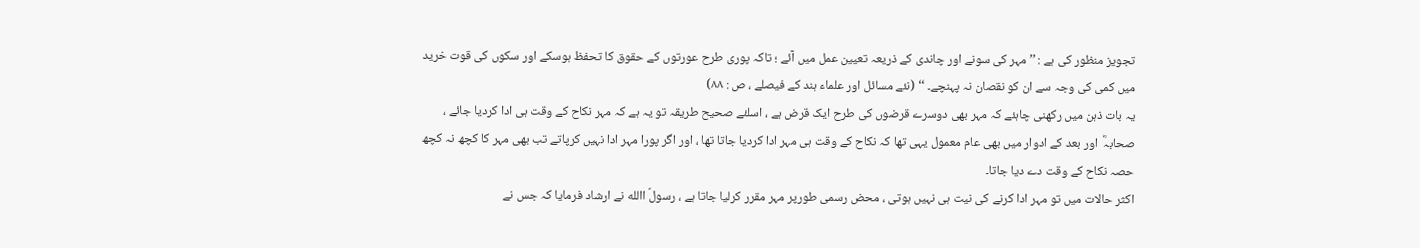تجویز منظور کی ہے : ’’ مہر کی سونے اور چاندی کے ذریعہ تعیین عمل میں آئے ؛ تاکہ پوری طرح عورتوں کے حقوق کا تحفظ ہوسکے اور سکوں کی قوت خرید میں کمی کی وجہ سے ان کو نقصان نہ پہنچے۔ ‘‘ (نئے مسائل اور علماء ہند کے فیصلے ، ص : ۸۸)
یہ بات ذہن میں رکھنی چاہئے کہ مہر بھی دوسرے قرضوں کی طرح ایک قرض ہے ، اسلئے صحیح طریقہ تو یہ ہے کہ مہر نکاح کے وقت ہی ادا کردیا جائے ، صحابہؓ  اور بعد کے ادوار میں بھی عام معمول یہی تھا کہ نکاح کے وقت ہی مہر ادا کردیا جاتا تھا ، اور اگر پورا مہر ادا نہیں کرپاتے تب بھی مہر کا کچھ نہ کچھ حصہ نکاح کے وقت دے دیا جاتا۔
اکثر حالات میں تو مہر ادا کرنے کی نیت ہی نہیں ہوتی ، محض رسمی طورپر مہر مقرر کرلیا جاتا ہے ، رسولؐ االله نے ارشاد فرمایا کہ جس نے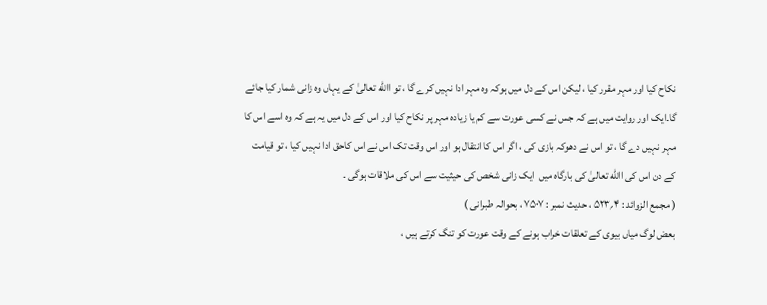نکاح کیا اور مہر مقرر کیا ، لیکن اس کے دل میں ہوکہ وہ مہر ادا نہیں کرے گا ، تو االله تعالیٰ کے یہاں وہ زانی شمار کیا جائے گا۔ایک اور روایت میں ہے کہ جس نے کسی عورت سے کم یا زیادہ مہر پر نکاح کیا اور اس کے دل میں یہ ہے کہ وہ اسے اس کا مہر نہیں دے گا ، تو اس نے دھوکہ بازی کی ، اگر اس کا انتقال ہو اور اس وقت تک اس نے اس کاحق ادا نہیں کیا ، تو قیامت کے دن اس کی االله تعالیٰ کی بارگاہ میں  ایک زانی شخص کی حیثیت سے اس کی ملاقات ہوگی ۔
( مجمع الزوائد : ۴؍۵۲۳ ، حدیث نمبر : ۷۵۰۷ ، بحوالہ طبرانی )
بعض لوگ میاں بیوی کے تعلقات خراب ہونے کے وقت عورت کو تنگ کرتے ہیں ،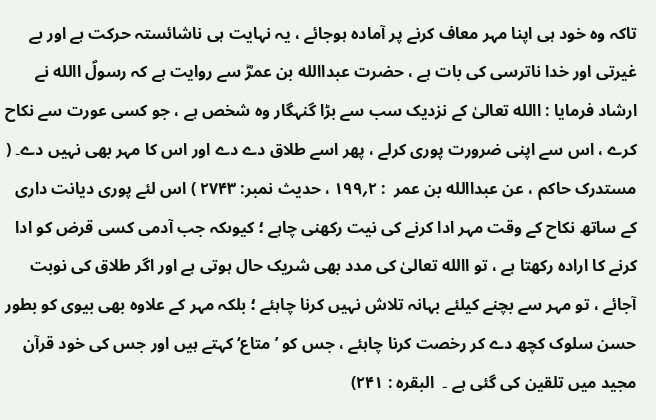تاکہ وہ خود ہی اپنا مہر معاف کرنے پر آمادہ ہوجائے ، یہ نہایت ہی ناشائستہ حرکت ہے اور بے غیرتی اور خدا ناترسی کی بات ہے ، حضرت عبداالله بن عمرؓ سے روایت ہے کہ رسولؐ االله نے ارشاد فرمایا : االله تعالیٰ کے نزدیک سب سے بڑا گنہگار وہ شخص ہے ، جو کسی عورت سے نکاح کرے ، اس سے اپنی ضرورت پوری کرلے ، پھر اسے طلاق دے دے اور اس کا مہر بھی نہیں دے۔ ( مستدرک حاکم ، عن عبداالله بن عمر  : ۲؍۱۹۹ ، حدیث نمبر: ۲۷۴۳ ) اس لئے پوری دیانت داری کے ساتھ نکاح کے وقت مہر ادا کرنے کی نیت رکھنی چاہے ؛ کیوںکہ جب آدمی کسی قرض کو ادا کرنے کا ارادہ رکھتا ہے ، تو االله تعالیٰ کی مدد بھی شریک حال ہوتی ہے اور اگر طلاق کی نوبت آجائے ، تو مہر سے بچنے کیلئے بہانہ تلاش نہیں کرنا چاہئے ؛ بلکہ مہر کے علاوہ بھی بیوی کو بطور حسن سلوک کچھ دے کر رخصت کرنا چاہئے ، جس کو ’متاع‘ کہتے ہیں اور جس کی خود قرآن مجید میں تلقین کی گئی ہے ۔  البقرہ : ۲۴۱)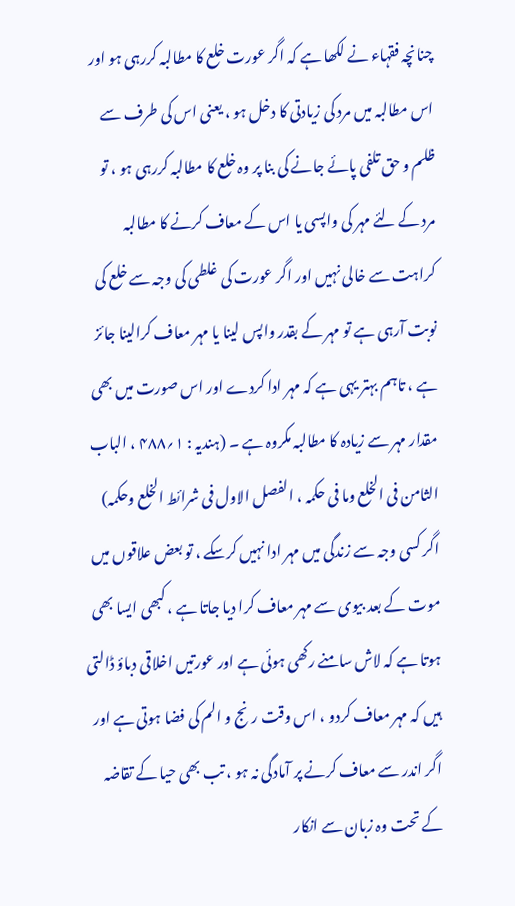چنانچہ فقہاء نے لکھا ہے کہ اگر عورت خلع کا مطالبہ کررہی ہو اور اس مطالبہ میں مرد کی زیادتی کا دخل ہو ، یعنی اس کی طرف سے ظلم و حق تلفی پائے جانے کی بنا پر وہ خلع کا مطالبہ کررہی ہو ، تو مرد کے لئے مہر کی واپسی یا اس کے معاف کرنے کا مطالبہ کراہت سے خالی نہیں اور اگر عورت کی غلطی کی وجہ سے خلع کی نوبت آرہی ہے تو مہر کے بقدر واپس لینا یا مہر معاف کرالینا جائز ہے ، تاہم بہتر یہی ہے کہ مہر ادا کردے اور اس صورت میں بھی مقدار مہر سے زیادہ کا مطالبہ مکروہ ہے ۔ (ہندیہ : ۱؍۴۸۸ ، الباب الثامن فی الخلع وما فی حکمہ ، الفصل الاول فی شرائط الخلع وحکمہ)
اگر کسی وجہ سے زندگی میں مہر ادا نہیں کرسکے ، تو بعض علاقوں میں موت کے بعد بیوی سے مہر معاف کرا دیا جاتا ہے ، کبھی ایسا بھی ہوتا ہے کہ لاش سامنے رکھی ہوئی ہے اور عورتیں اخلاقی دباؤ ڈالتی ہیں کہ مہر معاف کردو ، اس وقت رنج و الم کی فضا ہوتی ہے اور اگر اندر سے معاف کرنے پر آمادگی نہ ہو ، تب بھی حیا کے تقاضہ کے تحت وہ زبان سے انکار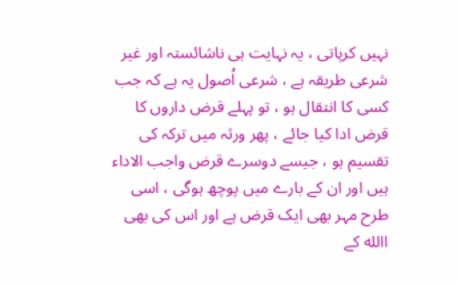نہیں کرپاتی ، یہ نہایت ہی ناشائستہ اور غیر شرعی طریقہ ہے ، شرعی اُصول یہ ہے کہ جب کسی کا انتقال ہو ، تو پہلے قرض داروں کا قرض ادا کیا جائے ، پھر ورثہ میں ترکہ کی تقسیم ہو ، جیسے دوسرے قرض واجب الاداء ہیں اور ان کے بارے میں پوچھ ہوگی ، اسی طرح مہر بھی ایک قرض ہے اور اس کی بھی االله کے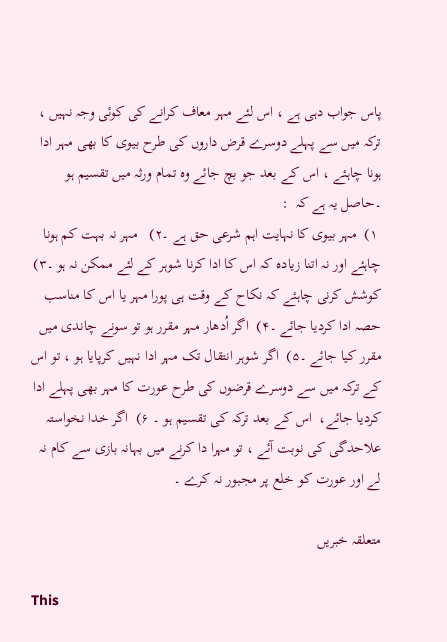پاس جواب دہی ہے ، اس لئے مہر معاف کرانے کی کوئی وجہ نہیں ، ترکہ میں سے پہلے دوسرے قرض داروں کی طرح بیوی کا بھی مہر ادا ہونا چاہئے ، اس کے بعد جو بچ جائے وہ تمام ورثہ میں تقسیم ہو ۔حاصل یہ ہے کہ  :
 ۱)  مہر بیوی کا نہایت اہم شرعی حق ہے ۔۲)   مہر نہ بہت کم ہونا چاہئے اور نہ اتنا زیادہ کہ اس کا ادا کرنا شوہر کے لئے ممکن نہ ہو ۔۳) کوشش کرنی چاہئے کہ نکاح کے وقت ہی پورا مہر یا اس کا مناسب حصہ ادا کردیا جائے ۔۴)  اگر اُدھار مہر مقرر ہو تو سونے چاندی میں مقرر کیا جائے ۔۵)  اگر شوہر انتقال تک مہر ادا نہیں کرپایا ہو ، تو اس کے ترکہ میں سے دوسرے قرضوں کی طرح عورت کا مہر بھی پہلے ادا کردیا جائے،  اس کے بعد ترکہ کی تقسیم ہو ۔ ۶)  اگر خدا نخواستہ علاحدگی کی نوبت آئے ، تو مہرا دا کرنے میں بہانہ بازی سے کام نہ لے اور عورت کو خلع پر مجبور نہ کرے ۔

متعلقہ خبریں

This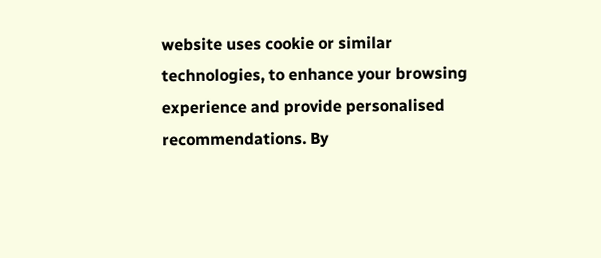website uses cookie or similar technologies, to enhance your browsing experience and provide personalised recommendations. By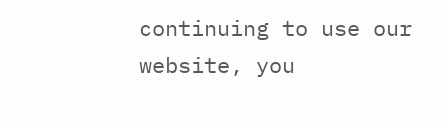continuing to use our website, you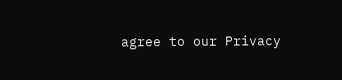agree to our Privacy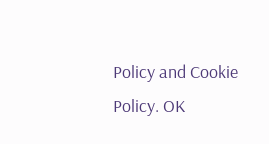Policy and Cookie Policy. OK